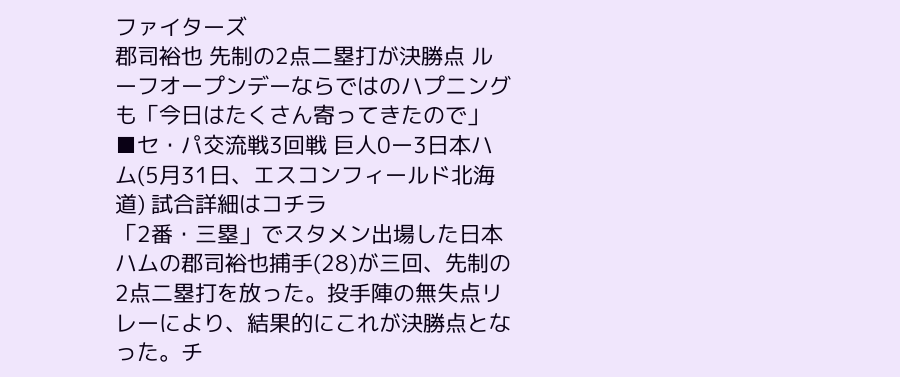ファイターズ
郡司裕也 先制の2点二塁打が決勝点 ルーフオープンデーならではのハプニングも「今日はたくさん寄ってきたので」
■セ・パ交流戦3回戦 巨人0ー3日本ハム(5月31日、エスコンフィールド北海道) 試合詳細はコチラ
「2番・三塁」でスタメン出場した日本ハムの郡司裕也捕手(28)が三回、先制の2点二塁打を放った。投手陣の無失点リレーにより、結果的にこれが決勝点となった。チ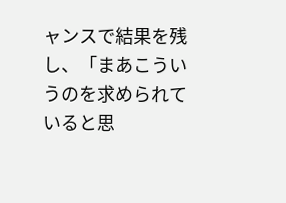ャンスで結果を残し、「まあこういうのを求められていると思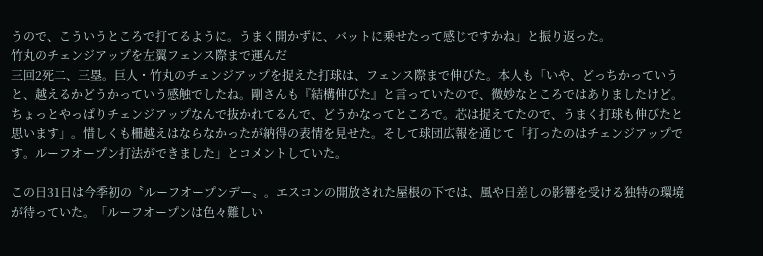うので、こういうところで打てるように。うまく開かずに、バットに乗せたって感じですかね」と振り返った。
竹丸のチェンジアップを左翼フェンス際まで運んだ
三回2死二、三塁。巨人・竹丸のチェンジアップを捉えた打球は、フェンス際まで伸びた。本人も「いや、どっちかっていうと、越えるかどうかっていう感触でしたね。剛さんも『結構伸びた』と言っていたので、微妙なところではありましたけど。ちょっとやっぱりチェンジアップなんで抜かれてるんで、どうかなってところで。芯は捉えてたので、うまく打球も伸びたと思います」。惜しくも柵越えはならなかったが納得の表情を見せた。そして球団広報を通じて「打ったのはチェンジアップです。ルーフオープン打法ができました」とコメントしていた。

この日31日は今季初の〝ルーフオープンデー〟。エスコンの開放された屋根の下では、風や日差しの影響を受ける独特の環境が待っていた。「ルーフオープンは色々難しい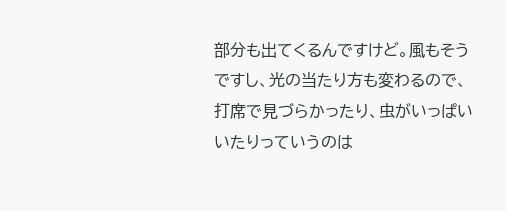部分も出てくるんですけど。風もそうですし、光の当たり方も変わるので、打席で見づらかったり、虫がいっぱいいたりっていうのは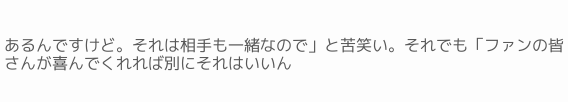あるんですけど。それは相手も一緒なので」と苦笑い。それでも「ファンの皆さんが喜んでくれれば別にそれはいいん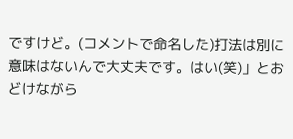ですけど。(コメントで命名した)打法は別に意味はないんで大丈夫です。はい(笑)」とおどけながら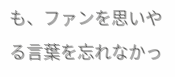も、ファンを思いやる言葉を忘れなかっ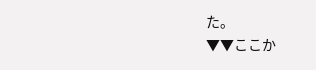た。
▼▼ここか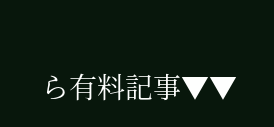ら有料記事▼▼